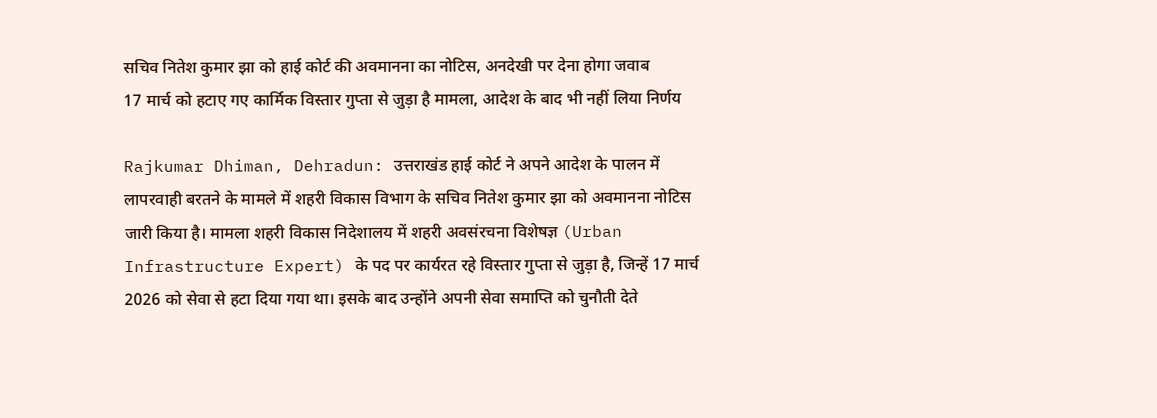सचिव नितेश कुमार झा को हाई कोर्ट की अवमानना का नोटिस, अनदेखी पर देना होगा जवाब
17 मार्च को हटाए गए कार्मिक विस्तार गुप्ता से जुड़ा है मामला, आदेश के बाद भी नहीं लिया निर्णय

Rajkumar Dhiman, Dehradun: उत्तराखंड हाई कोर्ट ने अपने आदेश के पालन में लापरवाही बरतने के मामले में शहरी विकास विभाग के सचिव नितेश कुमार झा को अवमानना नोटिस जारी किया है। मामला शहरी विकास निदेशालय में शहरी अवसंरचना विशेषज्ञ (Urban Infrastructure Expert) के पद पर कार्यरत रहे विस्तार गुप्ता से जुड़ा है, जिन्हें 17 मार्च 2026 को सेवा से हटा दिया गया था। इसके बाद उन्होंने अपनी सेवा समाप्ति को चुनौती देते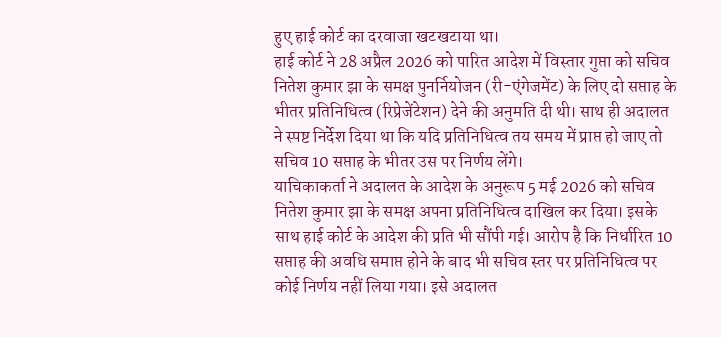हुए हाई कोर्ट का दरवाजा खटखटाया था।
हाई कोर्ट ने 28 अप्रैल 2026 को पारित आदेश में विस्तार गुप्ता को सचिव नितेश कुमार झा के समक्ष पुनर्नियोजन (री-एंगेजमेंट) के लिए दो सप्ताह के भीतर प्रतिनिधित्व (रिप्रेजेंटेशन) देने की अनुमति दी थी। साथ ही अदालत ने स्पष्ट निर्देश दिया था कि यदि प्रतिनिधित्व तय समय में प्राप्त हो जाए तो सचिव 10 सप्ताह के भीतर उस पर निर्णय लेंगे।
याचिकाकर्ता ने अदालत के आदेश के अनुरूप 5 मई 2026 को सचिव नितेश कुमार झा के समक्ष अपना प्रतिनिधित्व दाखिल कर दिया। इसके साथ हाई कोर्ट के आदेश की प्रति भी सौंपी गई। आरोप है कि निर्धारित 10 सप्ताह की अवधि समाप्त होने के बाद भी सचिव स्तर पर प्रतिनिधित्व पर कोई निर्णय नहीं लिया गया। इसे अदालत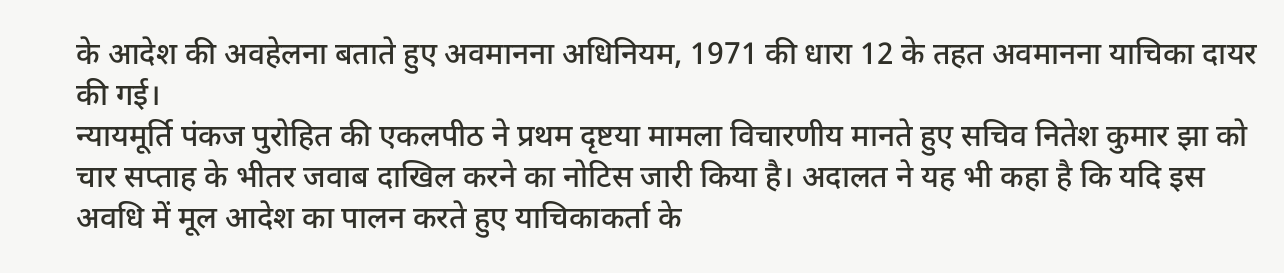के आदेश की अवहेलना बताते हुए अवमानना अधिनियम, 1971 की धारा 12 के तहत अवमानना याचिका दायर की गई।
न्यायमूर्ति पंकज पुरोहित की एकलपीठ ने प्रथम दृष्टया मामला विचारणीय मानते हुए सचिव नितेश कुमार झा को चार सप्ताह के भीतर जवाब दाखिल करने का नोटिस जारी किया है। अदालत ने यह भी कहा है कि यदि इस अवधि में मूल आदेश का पालन करते हुए याचिकाकर्ता के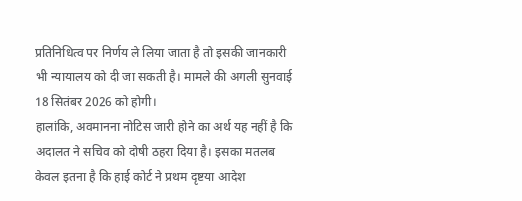प्रतिनिधित्व पर निर्णय ले लिया जाता है तो इसकी जानकारी भी न्यायालय को दी जा सकती है। मामले की अगली सुनवाई 18 सितंबर 2026 को होगी।
हालांकि, अवमानना नोटिस जारी होने का अर्थ यह नहीं है कि अदालत ने सचिव को दोषी ठहरा दिया है। इसका मतलब केवल इतना है कि हाई कोर्ट ने प्रथम दृष्टया आदेश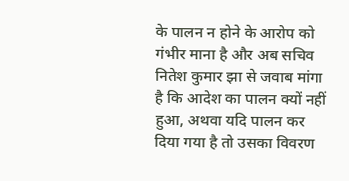के पालन न होने के आरोप को गंभीर माना है और अब सचिव नितेश कुमार झा से जवाब मांगा है कि आदेश का पालन क्यों नहीं हुआ, अथवा यदि पालन कर दिया गया है तो उसका विवरण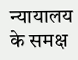न्यायालय के समक्ष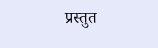प्रस्तुत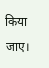किया जाए।